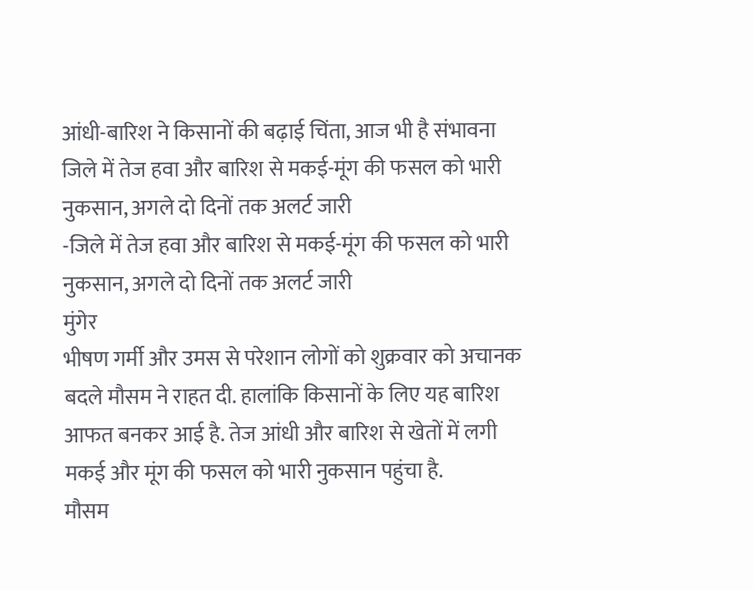आंधी-बारिश ने किसानों की बढ़ाई चिंता, आज भी है संभावना
जिले में तेज हवा और बारिश से मकई-मूंग की फसल को भारी नुकसान, अगले दो दिनों तक अलर्ट जारी
-जिले में तेज हवा और बारिश से मकई-मूंग की फसल को भारी नुकसान, अगले दो दिनों तक अलर्ट जारी
मुंगेर
भीषण गर्मी और उमस से परेशान लोगों को शुक्रवार को अचानक बदले मौसम ने राहत दी. हालांकि किसानों के लिए यह बारिश आफत बनकर आई है. तेज आंधी और बारिश से खेतों में लगी मकई और मूंग की फसल को भारी नुकसान पहुंचा है.
मौसम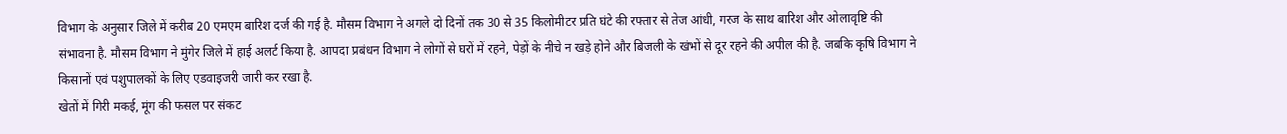विभाग के अनुसार जिले में करीब 20 एमएम बारिश दर्ज की गई है. मौसम विभाग ने अगले दो दिनों तक 30 से 35 किलोमीटर प्रति घंटे की रफ्तार से तेज आंधी, गरज के साथ बारिश और ओलावृष्टि की संभावना है. मौसम विभाग ने मुंगेर जिले में हाई अलर्ट किया है. आपदा प्रबंधन विभाग ने लोगों से घरों में रहने, पेड़ों के नीचे न खड़े होने और बिजली के खंभों से दूर रहने की अपील की है. जबकि कृषि विभाग ने किसानों एवं पशुपालकों के लिए एडवाइजरी जारी कर रखा है.
खेतों में गिरी मकई, मूंग की फसल पर संकट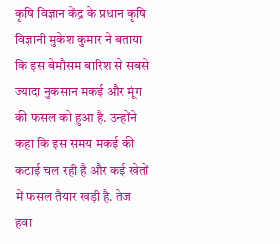कृषि विज्ञान केंद्र के प्रधान कृषि विज्ञानी मुकेश कुमार ने बताया कि इस बेमौसम बारिश से सबसे ज्यादा नुकसान मकई और मूंग की फसल को हुआ है. उन्होंने कहा कि इस समय मकई की कटाई चल रही है और कई खेतों में फसल तैयार खड़ी है. तेज हवा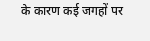के कारण कई जगहों पर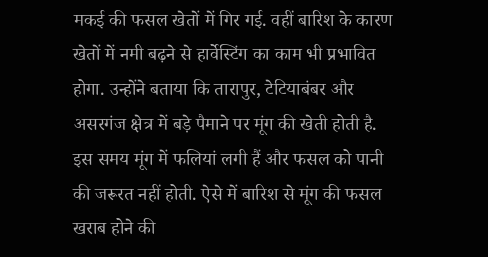मकई की फसल खेतों में गिर गई. वहीं बारिश के कारण खेतों में नमी बढ़ने से हार्वेस्टिंग का काम भी प्रभावित होगा. उन्होंने बताया कि तारापुर, टेटियाबंबर और असरगंज क्षेत्र में बड़े पैमाने पर मूंग की खेती होती है. इस समय मूंग में फलियां लगी हैं और फसल को पानी की जरूरत नहीं होती. ऐसे में बारिश से मूंग की फसल खराब होने की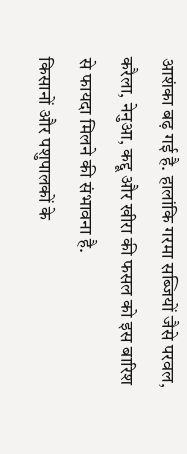आशंका बढ़ गई है. हालांकि गरमा सब्जियों जैसे परवल, करैला, नेनुआ, कद्दू और खीरा की फसल को इस बारिश से फायदा मिलने की संभावना है.
किसानों और पशुपालकों के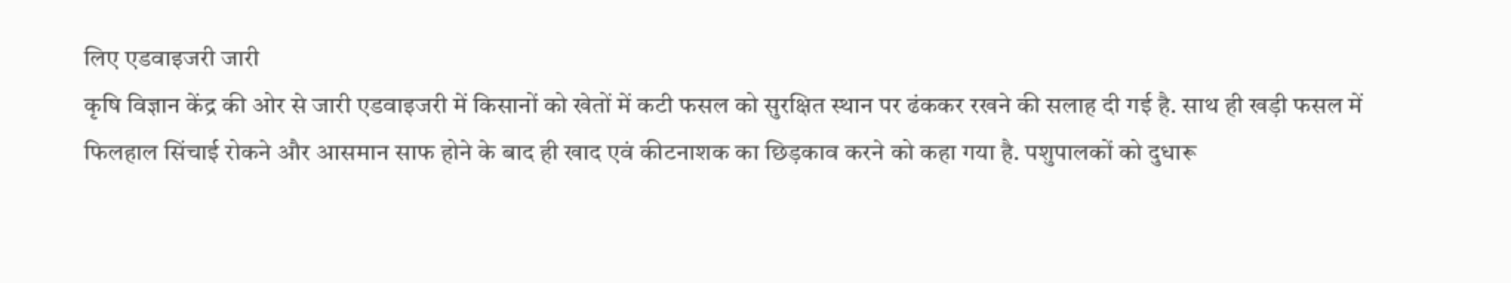लिए एडवाइजरी जारी
कृषि विज्ञान केंद्र की ओर से जारी एडवाइजरी में किसानों को खेतों में कटी फसल को सुरक्षित स्थान पर ढंककर रखने की सलाह दी गई है. साथ ही खड़ी फसल में फिलहाल सिंचाई रोकने और आसमान साफ होने के बाद ही खाद एवं कीटनाशक का छिड़काव करने को कहा गया है. पशुपालकों को दुधारू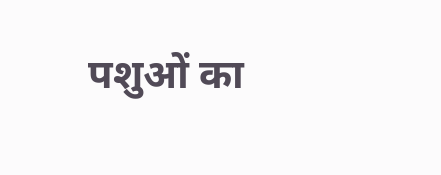पशुओं का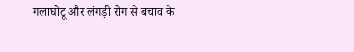गलाघोटू और लंगड़ी रोग से बचाव के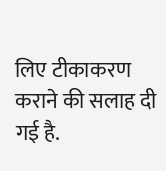लिए टीकाकरण कराने की सलाह दी गई है.